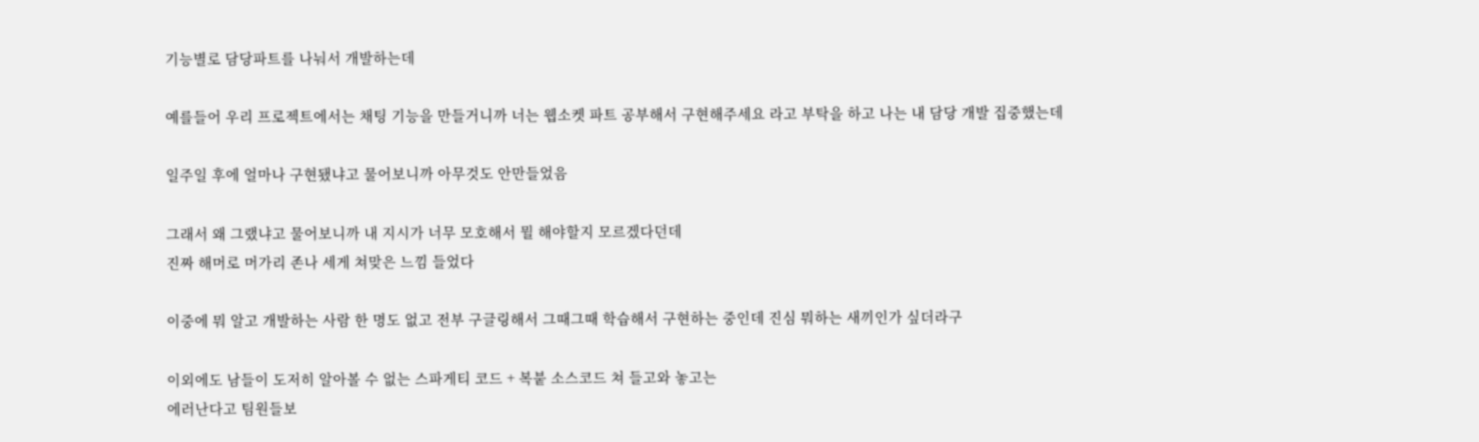기능별로 담당파트를 나눠서 개발하는데

예를들어 우리 프로젝트에서는 채팅 기능을 만들거니까 너는 웹소켓 파트 공부해서 구현해주세요 라고 부탁을 하고 나는 내 담당 개발 집중했는데

일주일 후에 얼마나 구현됐냐고 물어보니까 아무것도 안만들었음

그래서 왜 그랬냐고 물어보니까 내 지시가 너무 모호해서 뭘 해야할지 모르겠다던데
진짜 해머로 머가리 존나 세게 쳐맞은 느낌 들었다

이중에 뭐 알고 개발하는 사람 한 명도 없고 전부 구글링해서 그때그때 학습해서 구현하는 중인데 진심 뭐하는 새끼인가 싶더라구

이외에도 남들이 도저히 알아볼 수 없는 스파게티 코드 + 복붙 소스코드 쳐 들고와 놓고는
에러난다고 팀원들보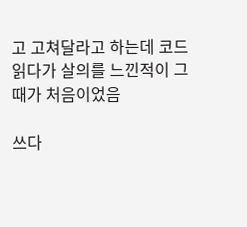고 고쳐달라고 하는데 코드 읽다가 살의를 느낀적이 그 때가 처음이었음

쓰다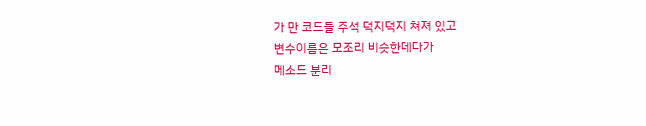가 만 코드들 주석 덕지덕지 쳐져 있고
변수이름은 모조리 비슷한데다가
메소드 분리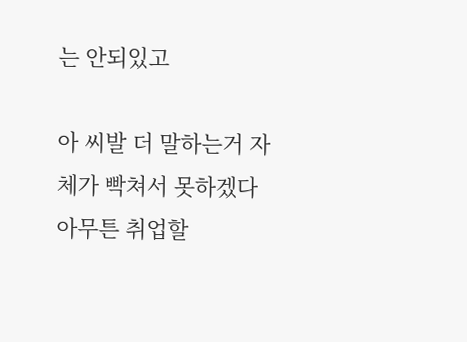는 안되있고

아 씨발 더 말하는거 자체가 빡쳐서 못하겠다
아무튼 취업할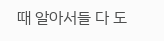때 알아서들 다 도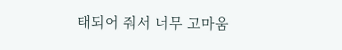태되어 줘서 너무 고마움